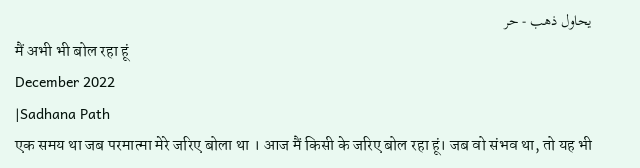يحاول ذهب - حر
मैं अभी भी बोल रहा हूं
December 2022
|Sadhana Path
एक समय था जब परमात्मा मेरे जरिए बोला था । आज मैं किसी के जरिए बोल रहा हूं। जब वो संभव था, तो यह भी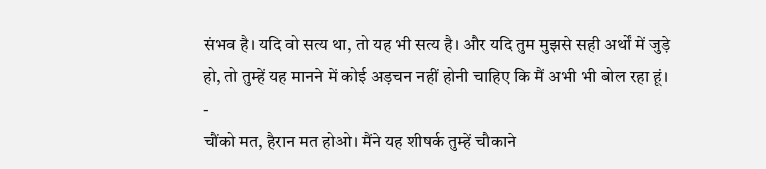संभव है। यदि वो सत्य था, तो यह भी सत्य है। और यदि तुम मुझसे सही अर्थों में जुड़े हो, तो तुम्हें यह मानने में कोई अड़चन नहीं होनी चाहिए कि मैं अभी भी बोल रहा हूं।
-
चौंको मत, हैरान मत होओ। मैंने यह शीषर्क तुम्हें चौकाने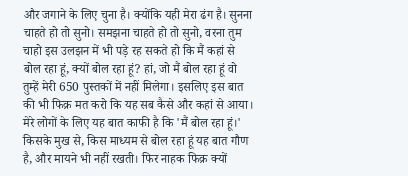और जगाने के लिए चुना है। क्योंकि यही मेरा ढंग है। सुनना चाहते हो तो सुनो। समझना चाहते हो तो सुनो, वरना तुम चाहो इस उलझन में भी पड़े रह सकते हो कि मैं कहां से बोल रहा हूं, क्यों बोल रहा हूं? हां, जो मैं बोल रहा हूं वो तुम्हें मेरी 650 पुस्तकों में नहीं मिलेगा। इसलिए इस बात की भी फिक्र मत करो कि यह सब कैसे और कहां से आया। मेरे लोगों के लिए यह बात काफी है कि 'मैं बोल रहा हूं।' किसके मुख से, किस माध्यम से बोल रहा हूं यह बात गौण है, और मायने भी नहीं रखती। फिर नाहक फिक्र क्यों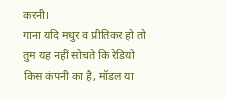करनी।
गाना यदि मधुर व प्रीतिकर हो तो तुम यह नहीं सोचते कि रेडियो किस कंपनी का है, मॉडल या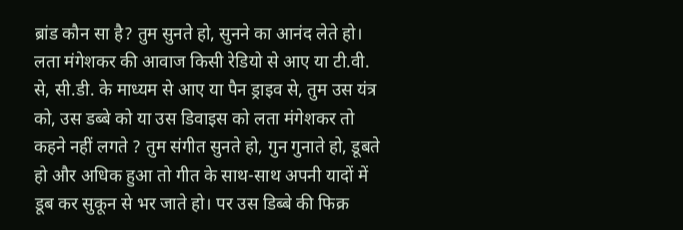ब्रांड कौन सा है? तुम सुनते हो, सुनने का आनंद लेते हो। लता मंगेशकर की आवाज किसी रेडियो से आए या टी.वी. से, सी.डी. के माध्यम से आए या पैन ड्राइव से, तुम उस यंत्र को, उस डब्बे को या उस डिवाइस को लता मंगेशकर तो कहने नहीं लगते ? तुम संगीत सुनते हो, गुन गुनाते हो, डूबते हो और अधिक हुआ तो गीत के साथ-साथ अपनी यादों में डूब कर सुकून से भर जाते हो। पर उस डिब्बे की फिक्र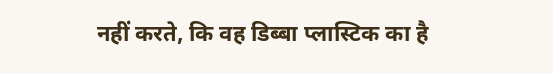नहीं करते, कि वह डिब्बा प्लास्टिक का है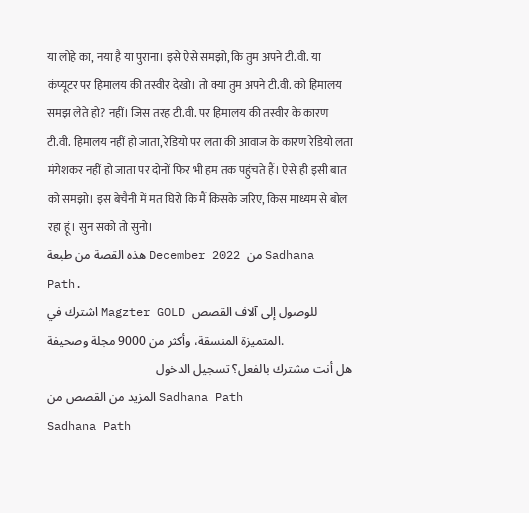या लोहे का, नया है या पुराना। इसे ऐसे समझो, कि तुम अपने टी.वी. या कंप्यूटर पर हिमालय की तस्वीर देखो। तो क्या तुम अपने टी.वी. को हिमालय समझ लेते हो? नहीं। जिस तरह टी.वी. पर हिमालय की तस्वीर के कारण टी.वी. हिमालय नहीं हो जाता, रेडियो पर लता की आवाज के कारण रेडियो लता मंगेशकर नहीं हो जाता पर दोनों फिर भी हम तक पहुंचते हैं। ऐसे ही इसी बात को समझो। इस बेचैनी में मत घिरो कि मैं किसके जरिए, किस माध्यम से बोल रहा हूं। सुन सको तो सुनो।
هذه القصة من طبعة December 2022 من Sadhana Path.
اشترك في Magzter GOLD للوصول إلى آلاف القصص المتميزة المنسقة، وأكثر من 9000 مجلة وصحيفة.
هل أنت مشترك بالفعل؟ تسجيل الدخول
المزيد من القصص من Sadhana Path
Sadhana Path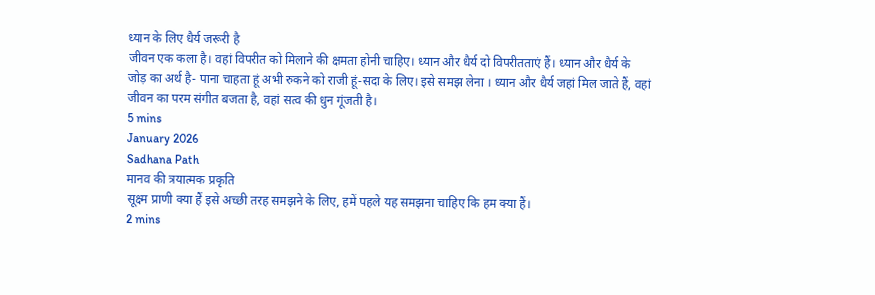ध्यान के लिए धैर्य जरूरी है
जीवन एक कला है। वहां विपरीत को मिलाने की क्षमता होनी चाहिए। ध्यान और धैर्य दो विपरीतताएं हैं। ध्यान और धैर्य के जोड़ का अर्थ है- पाना चाहता हूं अभी रुकने को राजी हूं-सदा के लिए। इसे समझ लेना । ध्यान और धैर्य जहां मिल जाते हैं, वहां जीवन का परम संगीत बजता है, वहां सत्व की धुन गूंजती है।
5 mins
January 2026
Sadhana Path
मानव की त्रयात्मक प्रकृति
सूक्ष्म प्राणी क्या हैं इसे अच्छी तरह समझने के लिए, हमें पहले यह समझना चाहिए कि हम क्या हैं।
2 mins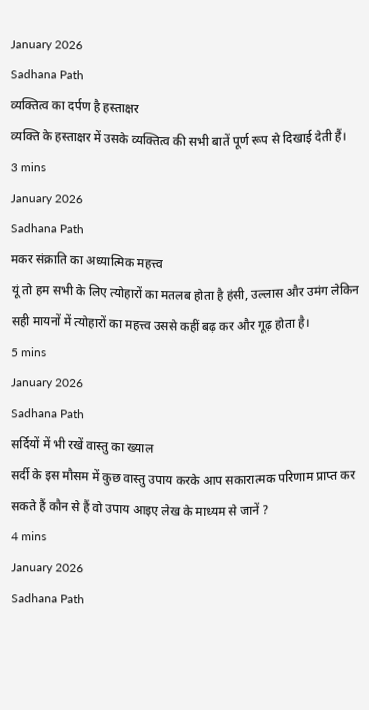January 2026
Sadhana Path
व्यक्तित्व का दर्पण है हस्ताक्षर
व्यक्ति के हस्ताक्षर में उसके व्यक्तित्व की सभी बातें पूर्ण रूप से दिखाई देती हैं।
3 mins
January 2026
Sadhana Path
मकर संक्राति का अध्यात्मिक महत्त्व
यूं तो हम सभी के लिए त्योहारों का मतलब होता है हंसी, उल्लास और उमंग लेकिन सही मायनों में त्योहारों का महत्त्व उससे कहीं बढ़ कर और गूढ़ होता है।
5 mins
January 2026
Sadhana Path
सर्दियों में भी रखें वास्तु का ख्याल
सर्दी के इस मौसम में कुछ वास्तु उपाय करके आप सकारात्मक परिणाम प्राप्त कर सकते हैं कौन से हैं वो उपाय आइए लेख के माध्यम से जानें ?
4 mins
January 2026
Sadhana Path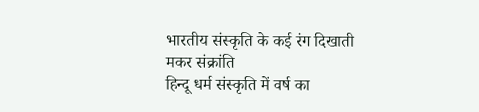भारतीय संस्कृति के कई रंग दिखाती मकर संक्रांति
हिन्दू धर्म संस्कृति में वर्ष का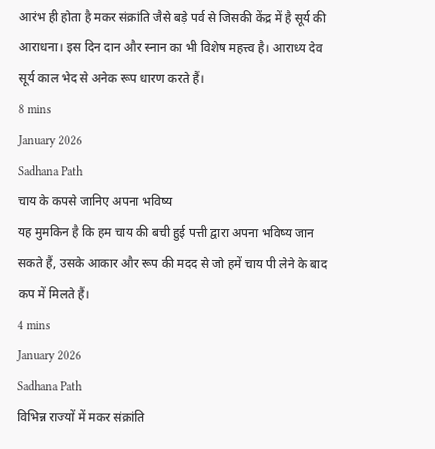आरंभ ही होता है मकर संक्रांति जैसे बड़े पर्व से जिसकी केंद्र में है सूर्य की आराधना। इस दिन दान और स्नान का भी विशेष महत्त्व है। आराध्य देव सूर्य काल भेद से अनेक रूप धारण करते हैं।
8 mins
January 2026
Sadhana Path
चाय के कपसे जानिए अपना भविष्य
यह मुमकिन है कि हम चाय की बची हुई पत्ती द्वारा अपना भविष्य जान सकते हैं, उसके आकार और रूप की मदद से जो हमें चाय पी लेने के बाद कप में मिलते हैं।
4 mins
January 2026
Sadhana Path
विभिन्न राज्यों में मकर संक्रांति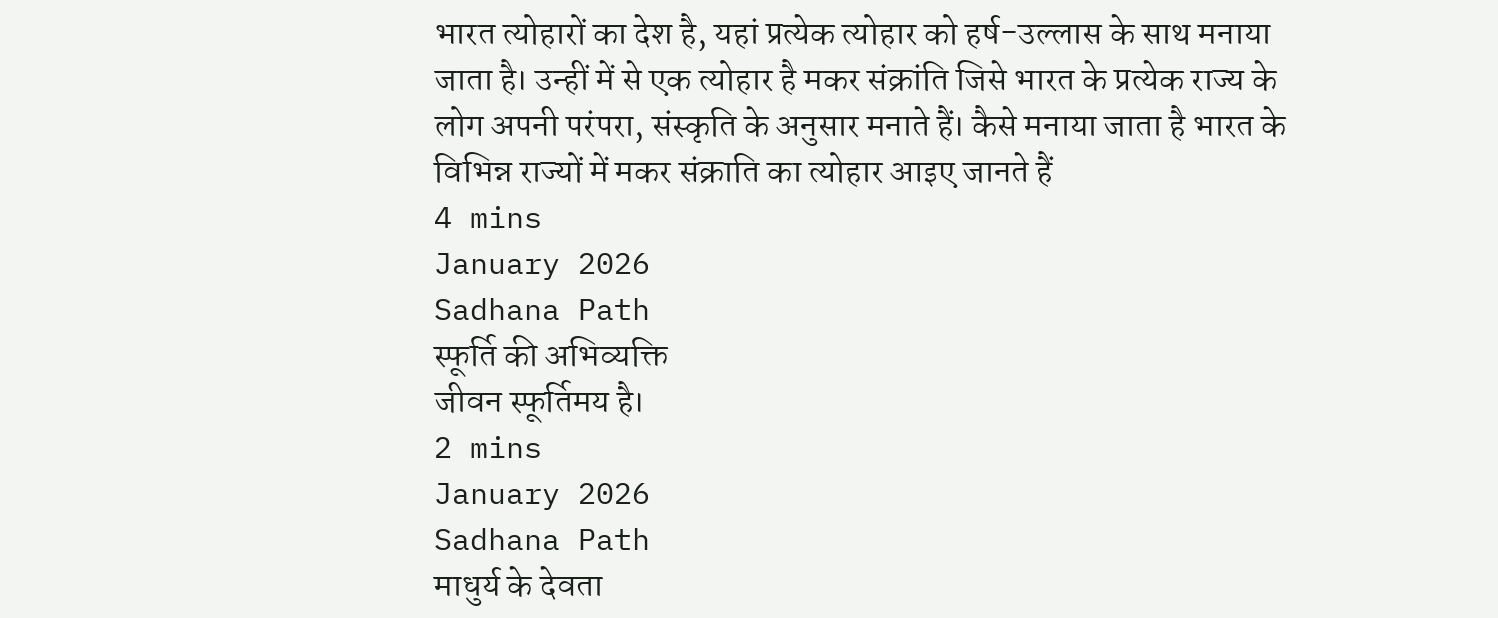भारत त्योहारों का देश है, यहां प्रत्येक त्योहार को हर्ष-उल्लास के साथ मनाया जाता है। उन्हीं में से एक त्योहार है मकर संक्रांति जिसे भारत के प्रत्येक राज्य के लोग अपनी परंपरा, संस्कृति के अनुसार मनाते हैं। कैसे मनाया जाता है भारत के विभिन्न राज्यों में मकर संक्राति का त्योहार आइए जानते हैं
4 mins
January 2026
Sadhana Path
स्फूर्ति की अभिव्यक्ति
जीवन स्फूर्तिमय है।
2 mins
January 2026
Sadhana Path
माधुर्य के देवता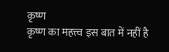कृष्ण
कृष्ण का महत्त्व इस बात में नहीं है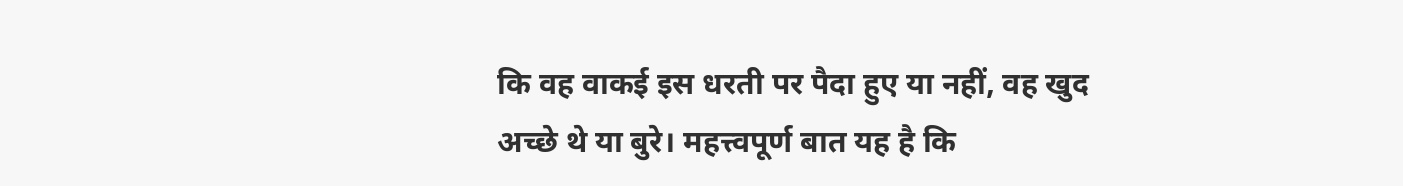कि वह वाकई इस धरती पर पैदा हुए या नहीं, वह खुद अच्छे थे या बुरे। महत्त्वपूर्ण बात यह है कि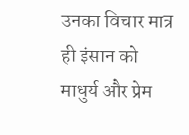उनका विचार मात्र ही इंसान को माधुर्य और प्रेम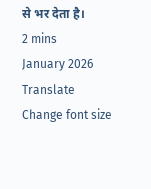से भर देता है।
2 mins
January 2026
Translate
Change font size